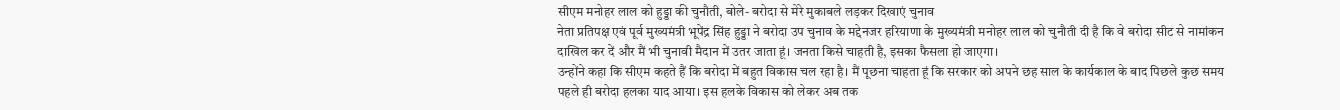सीएम मनोहर लाल को हुड्डा की चुनौती, बोले- बरोदा से मेरे मुकाबले लड़कर दिखाएं चुनाव
नेता प्रतिपक्ष एवं पूर्व मुख्यमंत्री भूपेंद्र सिंह हुड्डा ने बरोदा उप चुनाव के मद्देनजर हरियाणा के मुख्यमंत्री मनोहर लाल को चुनौती दी है कि वे बरोदा सीट से नामांकन दाखिल कर दें और मैं भी चुनावी मैदान में उतर जाता हूं। जनता किसे चाहती है, इसका फैसला हो जाएगा।
उन्होंने कहा कि सीएम कहते हैं कि बरोदा में बहुत विकास चल रहा है। मैं पूछना चाहता हूं कि सरकार को अपने छह साल के कार्यकाल के बाद पिछले कुछ समय पहले ही बरोदा हलका याद आया। इस हलके विकास को लेकर अब तक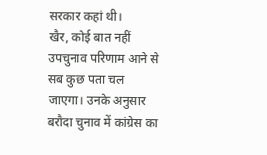सरकार कहां थी।
खैर, कोई बात नहीं उपचुनाव परिणाम आने से सब कुछ पता चल जाएगा। उनके अनुसार बरौदा चुनाव में कांग्रेस का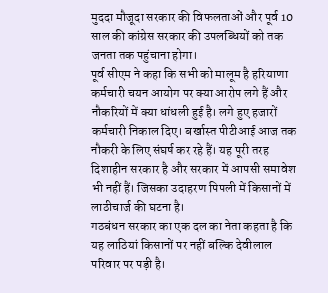मुददा मौजूदा सरकार की विफलताओं और पूर्व 10 साल की कांग्रेस सरकार की उपलब्धियों को तक जनता तक पहुंचाना होगा।
पूर्व सीएम ने कहा कि सभी को मालूम है हरियाणा कर्मचारी चयन आयोग पर क्या आरोप लगे हैं और नौकरियों में क्या धांधली हुई है। लगे हुए हजारों कर्मचारी निकाल दिए। बर्खास्त पीटीआई आज तक नौकरी के लिए संघर्ष कर रहे हैं। यह पूरी तरह दिशाहीन सरकार है और सरकार में आपसी समावेश भी नहीं हैं। जिसका उदाहरण पिपली में किसानों में लाठीचार्ज की घटना है।
गठबंधन सरकार का एक दल का नेता कहता है कि यह लाठियां किसानों पर नहीं बल्कि देवीलाल परिवार पर पड़ी है।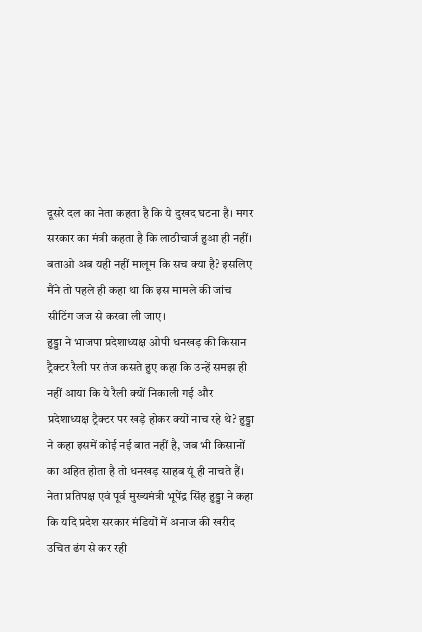दूसरे दल का नेता कहता है कि ये दुखद घटना है। मगर सरकार का मंत्री कहता है कि लाठीचार्ज हुआ ही नहीं। बताओ अब यही नहीं मालूम कि सच क्या है? इसलिए मैंने तो पहले ही कहा था कि इस मामले की जांच सीटिंग जज से करवा ली जाए।
हुड्डा ने भाजपा प्रदेशाध्यक्ष ओपी धनखड़ की किसान ट्रैक्टर रैली पर तंज कसते हुए कहा कि उन्हें समझ ही नहीं आया कि ये रैली क्यों निकाली गई और प्रदेशाध्यक्ष ट्रैक्टर पर खड़े होकर क्यों नाच रहे थे? हुड्डा ने कहा इसमें कोई नई बात नहीं है, जब भी किसानों का अहित होता है तो धनखड़ साहब यूं ही नाचते हैं।
नेता प्रतिपक्ष एवं पूर्व मुख्यमंत्री भूपेंद्र सिंह हुड्डा ने कहा कि यदि प्रदेश सरकार मंडियों में अनाज की खरीद उचित ढंग से कर रही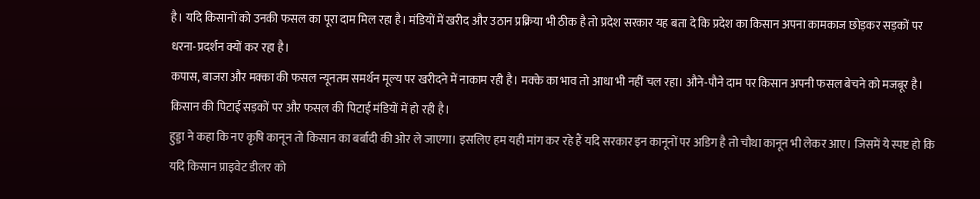है। यदि किसानों को उनकी फसल का पूरा दाम मिल रहा है। मंडियों में खरीद और उठान प्रक्रिया भी ठीक है तो प्रदेश सरकार यह बता दे कि प्रदेश का किसान अपना कामकाज छोड़कर सड़कों पर धरना-प्रदर्शन क्यों कर रहा है।
कपास, बाजरा और मक्का की फसल न्यूनतम समर्थन मूल्य पर खरीदने में नाकाम रही है। मक्के का भाव तो आधा भी नहीं चल रहा। औने-पौने दाम पर किसान अपनी फसल बेचने को मजबूर है। किसान की पिटाई सड़कों पर और फसल की पिटाई मंडियों में हो रही है।
हुड्डा ने कहा कि नए कृषि कानून तो किसान का बर्बादी की ओर ले जाएगा। इसलिए हम यही मांग कर रहे हैं यदि सरकार इन कानूनों पर अडिग है तो चौथा कानून भी लेकर आए। जिसमें ये स्पष्ट हो कि यदि किसान प्राइवेट डीलर को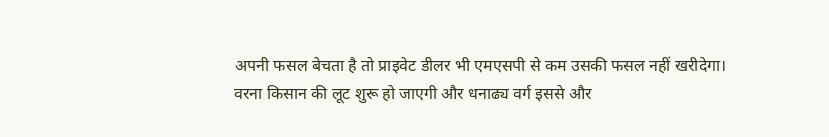अपनी फसल बेचता है तो प्राइवेट डीलर भी एमएसपी से कम उसकी फसल नहीं खरीदेगा। वरना किसान की लूट शुरू हो जाएगी और धनाढ्य वर्ग इससे और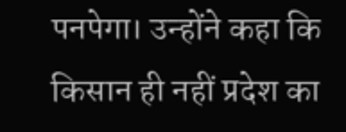पनपेगा। उन्होंने कहा कि किसान ही नहीं प्रदेश का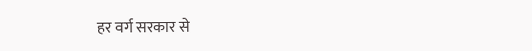हर वर्ग सरकार से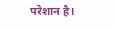परेशान है।